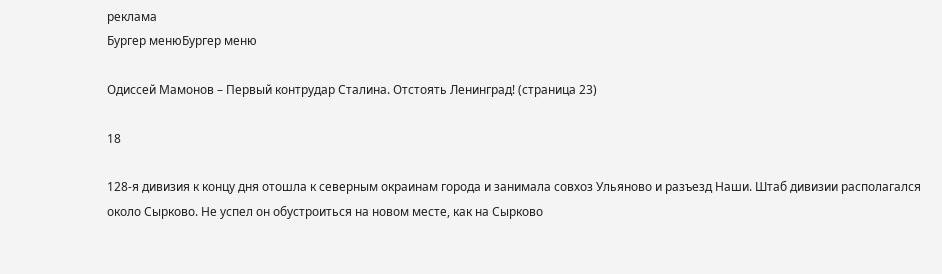реклама
Бургер менюБургер меню

Одиссей Мамонов – Первый контрудар Сталина. Отстоять Ленинград! (страница 23)

18

128-я дивизия к концу дня отошла к северным окраинам города и занимала совхоз Ульяново и разъезд Наши. Штаб дивизии располагался около Сырково. Не успел он обустроиться на новом месте, как на Сырково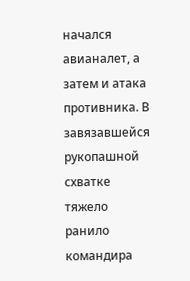начался авианалет, а затем и атака противника. В завязавшейся рукопашной схватке тяжело ранило командира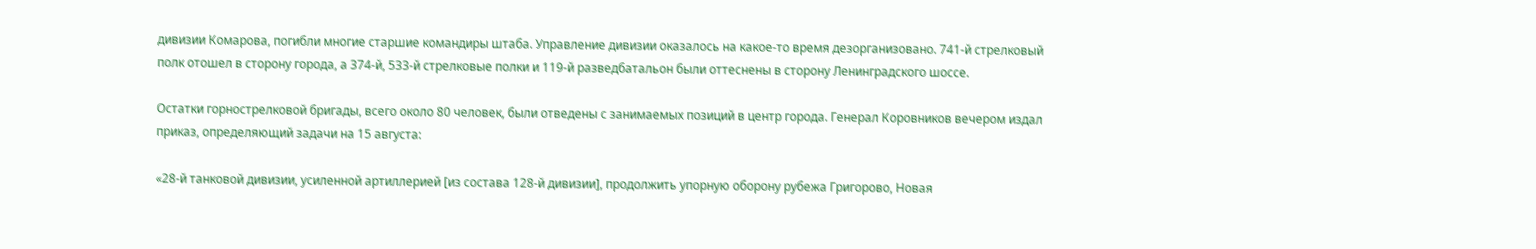дивизии Комарова, погибли многие старшие командиры штаба. Управление дивизии оказалось на какое-то время дезорганизовано. 741-й стрелковый полк отошел в сторону города, а 374-й, 533-й стрелковые полки и 119-й разведбатальон были оттеснены в сторону Ленинградского шоссе.

Остатки горнострелковой бригады, всего около 80 человек, были отведены с занимаемых позиций в центр города. Генерал Коровников вечером издал приказ, определяющий задачи на 15 августа:

«28-й танковой дивизии, усиленной артиллерией [из состава 128-й дивизии], продолжить упорную оборону рубежа Григорово, Новая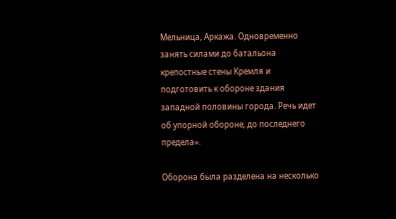Мельница, Аркажа. Одновременно занять силами до батальона крепостные стены Кремля и подготовить к обороне здания западной половины города. Речь идет об упорной обороне, до последнего предела».

Оборона была разделена на несколько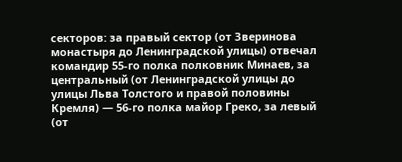секторов: за правый сектор (от Зверинова монастыря до Ленинградской улицы) отвечал командир 55-го полка полковник Минаев, за центральный (от Ленинградской улицы до улицы Льва Толстого и правой половины Кремля) — 56-го полка майор Греко, за левый (от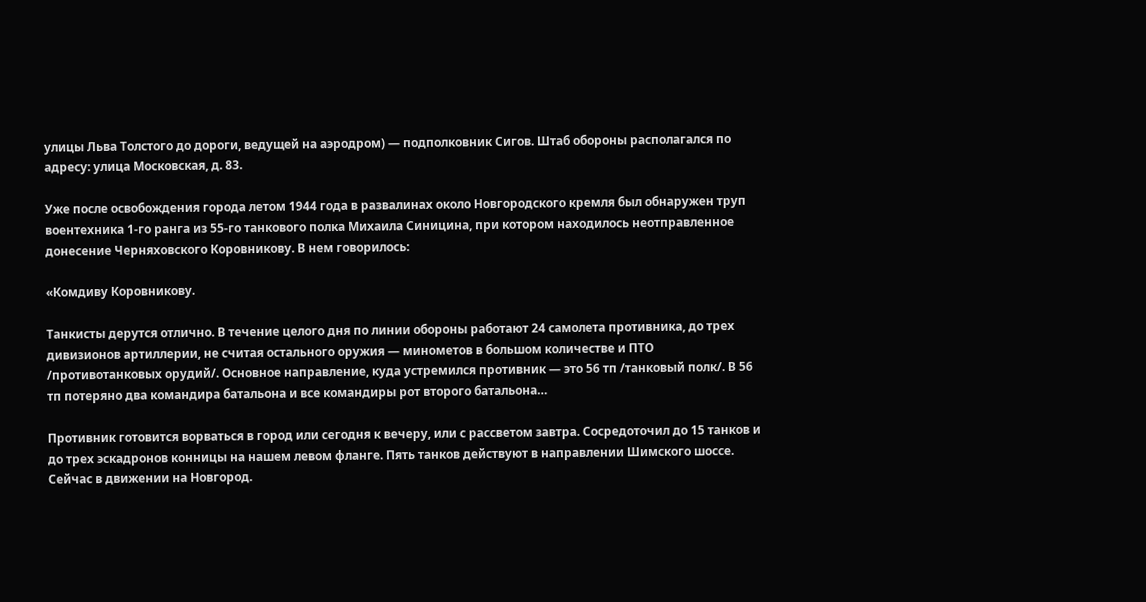улицы Льва Толстого до дороги, ведущей на аэродром) — подполковник Сигов. Штаб обороны располагался по адресу: улица Московская, д. 83.

Уже после освобождения города летом 1944 года в развалинах около Новгородского кремля был обнаружен труп воентехника 1-го ранга из 55-го танкового полка Михаила Синицина, при котором находилось неотправленное донесение Черняховского Коровникову. В нем говорилось:

«Комдиву Коровникову.

Танкисты дерутся отлично. В течение целого дня по линии обороны работают 24 самолета противника, до трех дивизионов артиллерии, не считая остального оружия — минометов в большом количестве и ПТО /противотанковых орудий/. Основное направление, куда устремился противник — это 56 тп /танковый полк/. В 56 тп потеряно два командира батальона и все командиры рот второго батальона…

Противник готовится ворваться в город или сегодня к вечеру, или с рассветом завтра. Сосредоточил до 15 танков и до трех эскадронов конницы на нашем левом фланге. Пять танков действуют в направлении Шимского шоссе. Сейчас в движении на Новгород.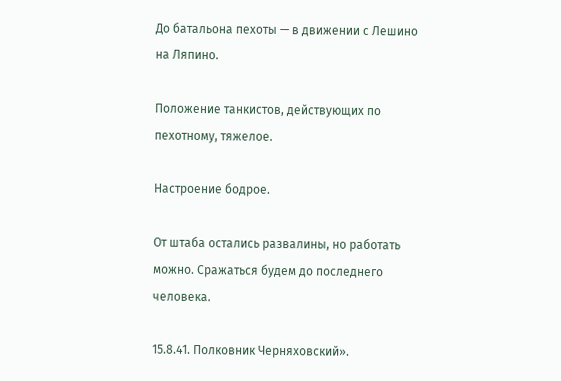До батальона пехоты — в движении с Лешино на Ляпино.

Положение танкистов, действующих по пехотному, тяжелое.

Настроение бодрое.

От штаба остались развалины, но работать можно. Сражаться будем до последнего человека.

15.8.41. Полковник Черняховский».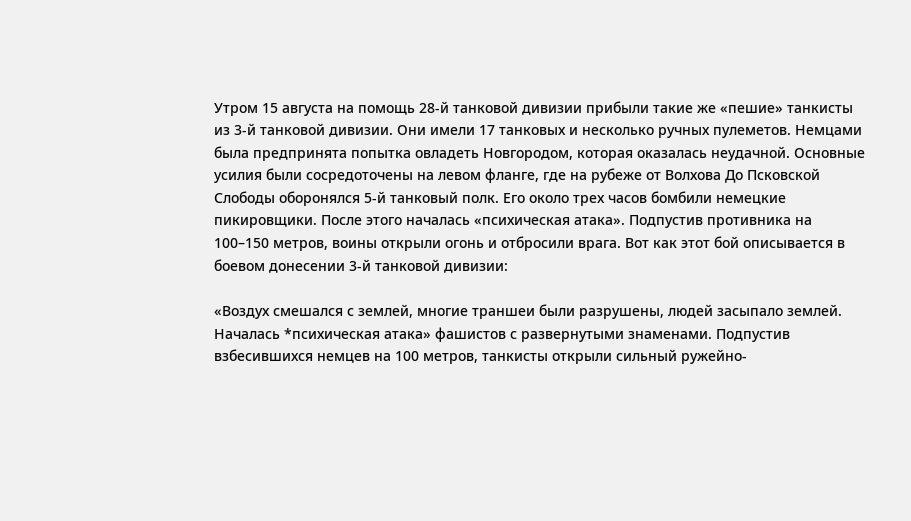Утром 15 августа на помощь 28-й танковой дивизии прибыли такие же «пешие» танкисты из 3-й танковой дивизии. Они имели 17 танковых и несколько ручных пулеметов. Немцами была предпринята попытка овладеть Новгородом, которая оказалась неудачной. Основные усилия были сосредоточены на левом фланге, где на рубеже от Волхова До Псковской Слободы оборонялся 5-й танковый полк. Его около трех часов бомбили немецкие пикировщики. После этого началась «психическая атака». Подпустив противника на 100–150 метров, воины открыли огонь и отбросили врага. Вот как этот бой описывается в боевом донесении 3-й танковой дивизии:

«Воздух смешался с землей, многие траншеи были разрушены, людей засыпало землей. Началась *психическая атака» фашистов с развернутыми знаменами. Подпустив взбесившихся немцев на 100 метров, танкисты открыли сильный ружейно-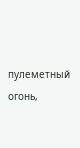пулеметный огонь,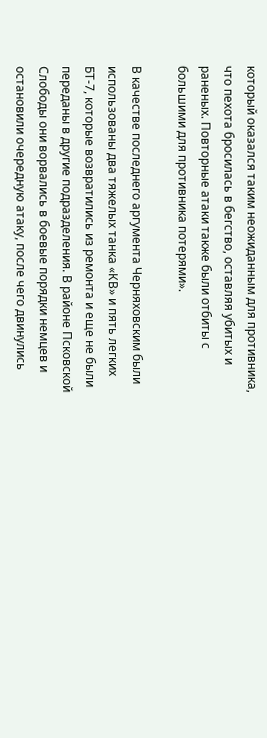который оказался таким неожиданным для противника, что пехота бросилась в бегство, оставляя убитых и раненых. Повторные атаки также были отбиты с большими для противника потерями».

В качестве последнего аргумента Черняховским были использованы два тяжелых танка «КВ» и пять легких БТ-7, которые возвратились из ремонта и еще не были переданы в другие подразделения. В районе Псковской Слободы они ворвались в боевые порядки немцев и остановили очередную атаку, после чего двинулись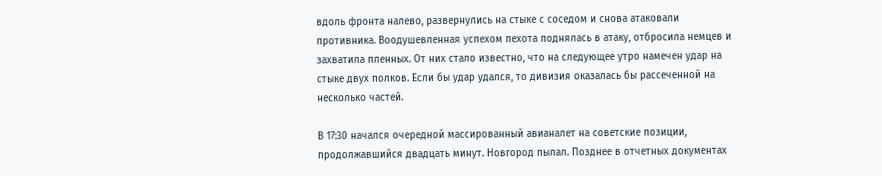вдоль фронта налево, развернулись на стыке с соседом и снова атаковали противника. Воодушевленная успехом пехота поднялась в атаку, отбросила немцев и захватила пленных. От них стало известно, что на следующее утро намечен удар на стыке двух полков. Если бы удар удался, то дивизия оказалась бы рассеченной на несколько частей.

В 17:30 начался очередной массированный авианалет на советские позиции, продолжавшийся двадцать минут. Новгород пылал. Позднее в отчетных документах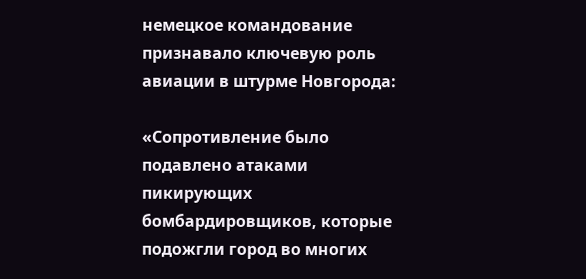немецкое командование признавало ключевую роль авиации в штурме Новгорода:

«Сопротивление было подавлено атаками пикирующих бомбардировщиков, которые подожгли город во многих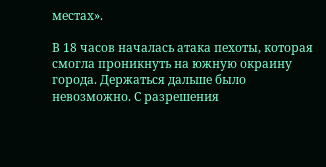местах».

В 18 часов началась атака пехоты, которая смогла проникнуть на южную окраину города. Держаться дальше было невозможно. С разрешения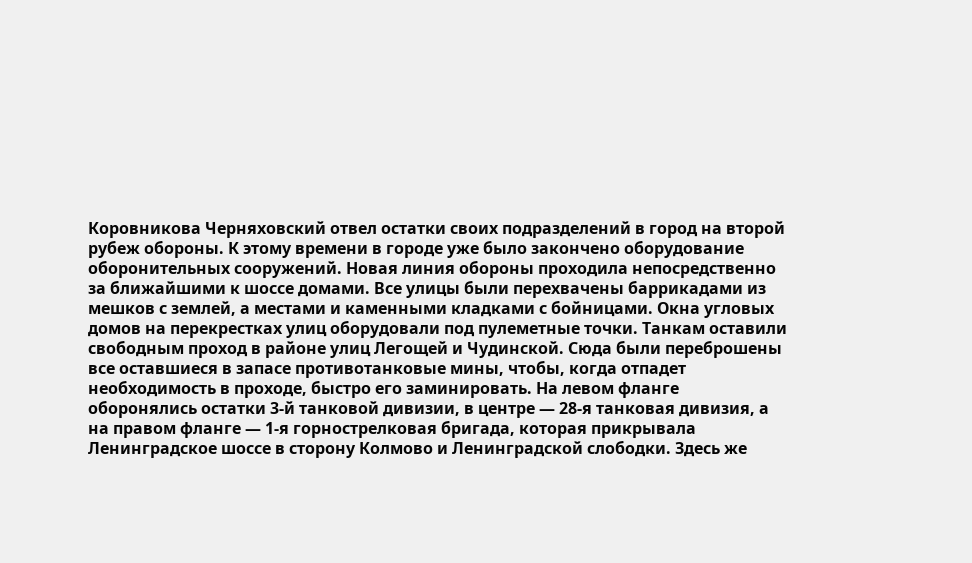Коровникова Черняховский отвел остатки своих подразделений в город на второй рубеж обороны. К этому времени в городе уже было закончено оборудование оборонительных сооружений. Новая линия обороны проходила непосредственно за ближайшими к шоссе домами. Все улицы были перехвачены баррикадами из мешков с землей, а местами и каменными кладками с бойницами. Окна угловых домов на перекрестках улиц оборудовали под пулеметные точки. Танкам оставили свободным проход в районе улиц Легощей и Чудинской. Сюда были переброшены все оставшиеся в запасе противотанковые мины, чтобы, когда отпадет необходимость в проходе, быстро его заминировать. На левом фланге оборонялись остатки 3-й танковой дивизии, в центре — 28-я танковая дивизия, а на правом фланге — 1-я горнострелковая бригада, которая прикрывала Ленинградское шоссе в сторону Колмово и Ленинградской слободки. Здесь же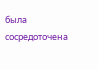была сосредоточена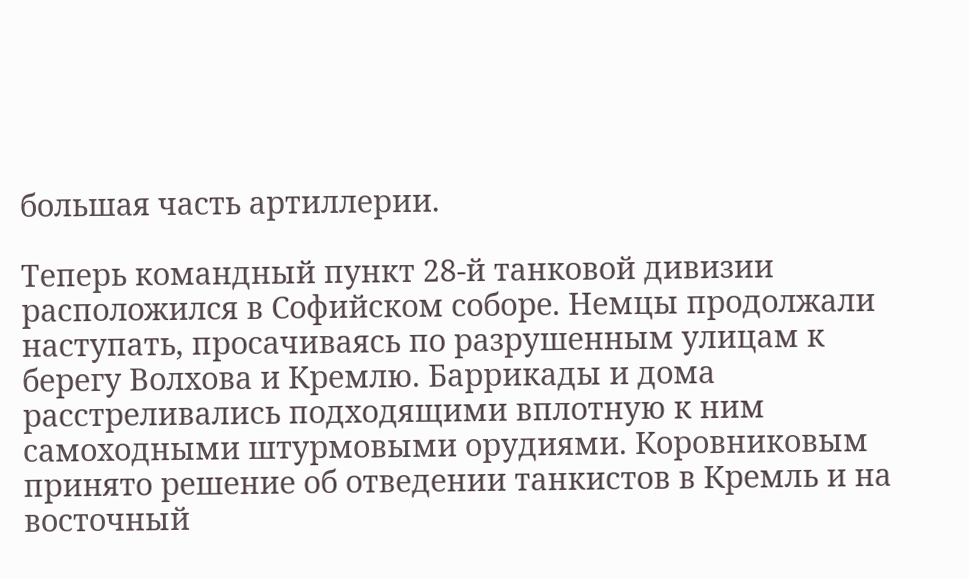большая часть артиллерии.

Теперь командный пункт 28-й танковой дивизии расположился в Софийском соборе. Немцы продолжали наступать, просачиваясь по разрушенным улицам к берегу Волхова и Кремлю. Баррикады и дома расстреливались подходящими вплотную к ним самоходными штурмовыми орудиями. Коровниковым принято решение об отведении танкистов в Кремль и на восточный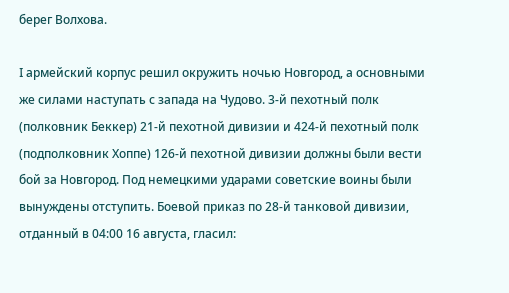берег Волхова.

I армейский корпус решил окружить ночью Новгород, а основными же силами наступать с запада на Чудово. 3-й пехотный полк (полковник Беккер) 21-й пехотной дивизии и 424-й пехотный полк (подполковник Хоппе) 126-й пехотной дивизии должны были вести бой за Новгород. Под немецкими ударами советские воины были вынуждены отступить. Боевой приказ по 28-й танковой дивизии, отданный в 04:00 16 августа, гласил: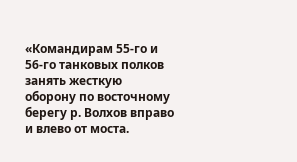«Командирам 55-го и 56-го танковых полков занять жесткую оборону по восточному берегу р. Волхов вправо и влево от моста.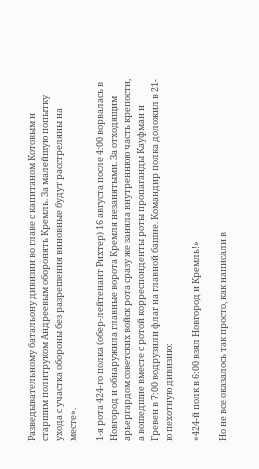Разведывательному батальону дивизии во главе с капитаном Котовым и старшим политруком Андреевым оборонять Кремль. За малейшую попытку ухода с участка обороны без разрешения виновные будут расстреляны на месте».

1-я рота 424-го полка (обер-лейтенант Рихтер) 16 августа после 4:00 ворвалась в Новгород и обнаружила главные ворота Кремля незанятыми. За отходящим арьергардом советских войск рота сразу же заняла внутреннюю часть крепости, а вошедшие вместе с ротой корреспонденты роты пропаганды Кауфман и Гревен в 7:00 водрузили флаг на главной башне. Командир полка доложил в 21-ю пехотную дивизию:

«424-й полк в 6:00 взял Новгород и Кремль!»

Но не все оказалось так просто, как написали в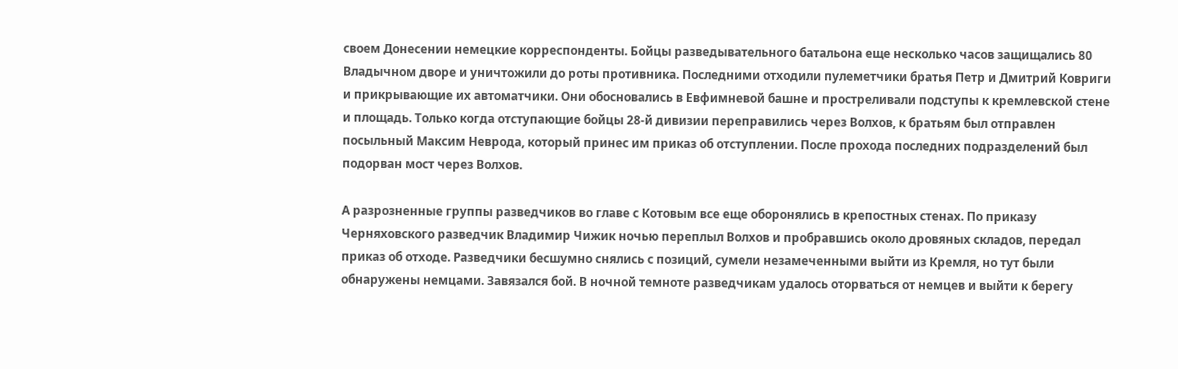своем Донесении немецкие корреспонденты. Бойцы разведывательного батальона еще несколько часов защищались 80 Владычном дворе и уничтожили до роты противника. Последними отходили пулеметчики братья Петр и Дмитрий Ковриги и прикрывающие их автоматчики. Они обосновались в Евфимневой башне и простреливали подступы к кремлевской стене и площадь. Только когда отступающие бойцы 28-й дивизии переправились через Волхов, к братьям был отправлен посыльный Максим Неврода, который принес им приказ об отступлении. После прохода последних подразделений был подорван мост через Волхов.

А разрозненные группы разведчиков во главе с Котовым все еще оборонялись в крепостных стенах. По приказу Черняховского разведчик Владимир Чижик ночью переплыл Волхов и пробравшись около дровяных складов, передал приказ об отходе. Разведчики бесшумно снялись с позиций, сумели незамеченными выйти из Кремля, но тут были обнаружены немцами. Завязался бой. В ночной темноте разведчикам удалось оторваться от немцев и выйти к берегу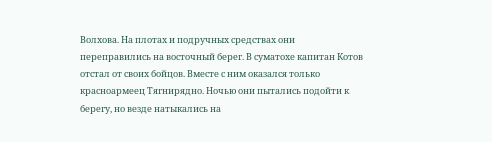Волхова. На плотах и подручных средствах они переправились на восточный берег. В суматохе капитан Котов отстал от своих бойцов. Вместе с ним оказался только красноармеец Тягнирядно. Ночью они пытались подойти к берегу, но везде натыкались на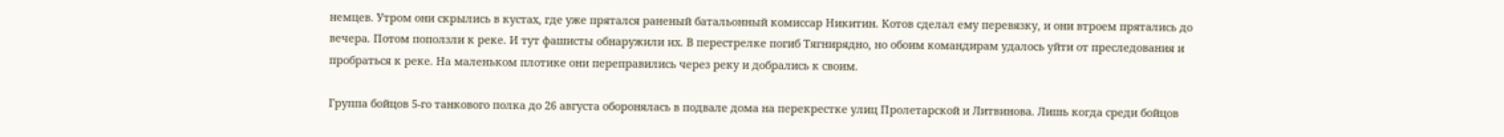немцев. Утром они скрылись в кустах, где уже прятался раненый батальонный комиссар Никитин. Котов сделал ему перевязку, и они втроем прятались до вечера. Потом поползли к реке. И тут фашисты обнаружили их. В перестрелке погиб Тягнирядно, но обоим командирам удалось уйти от преследования и пробраться к реке. На маленьком плотике они переправились через реку и добрались к своим.

Группа бойцов 5-го танкового полка до 26 августа оборонялась в подвале дома на перекрестке улиц Пролетарской и Литвинова. Лишь когда среди бойцов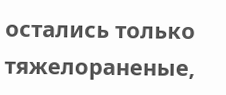остались только тяжелораненые,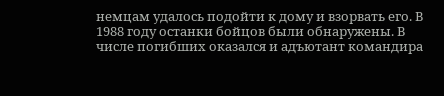немцам удалось подойти к дому и взорвать его. В 1988 году останки бойцов были обнаружены. В числе погибших оказался и адъютант командира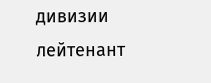дивизии лейтенант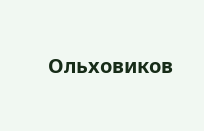Ольховиков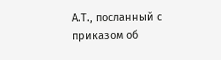А.Т., посланный с приказом об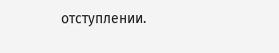отступлении.